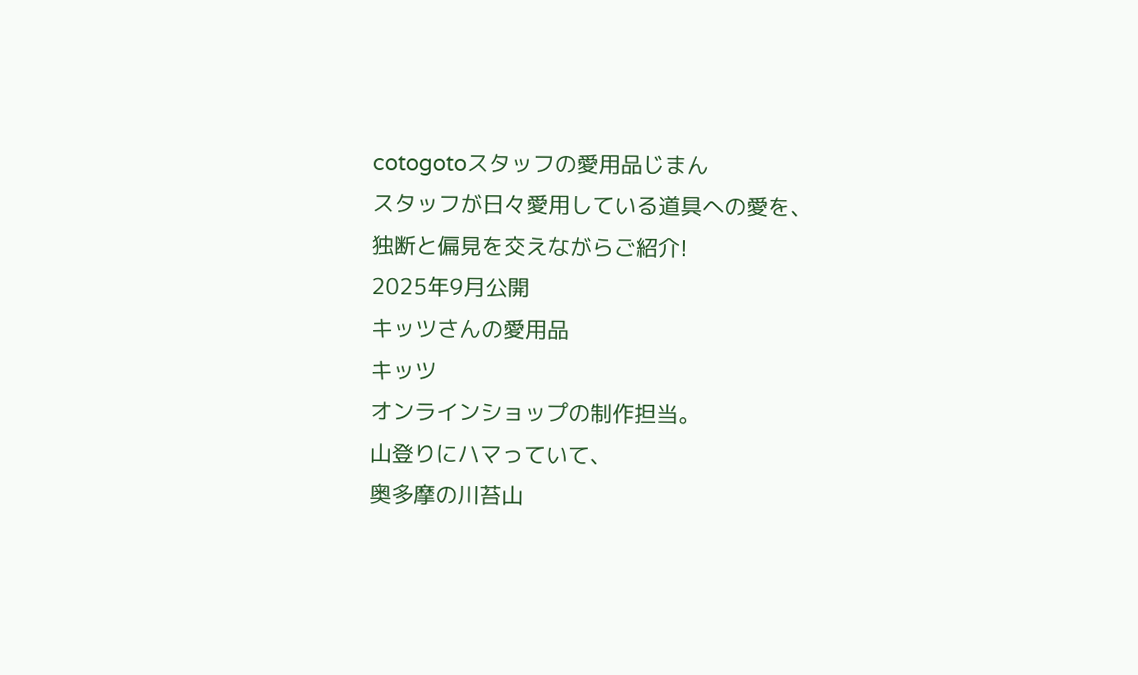cotogotoスタッフの愛用品じまん
スタッフが日々愛用している道具への愛を、
独断と偏見を交えながらご紹介!
2025年9月公開
キッツさんの愛用品
キッツ
オンラインショップの制作担当。
山登りにハマっていて、
奥多摩の川苔山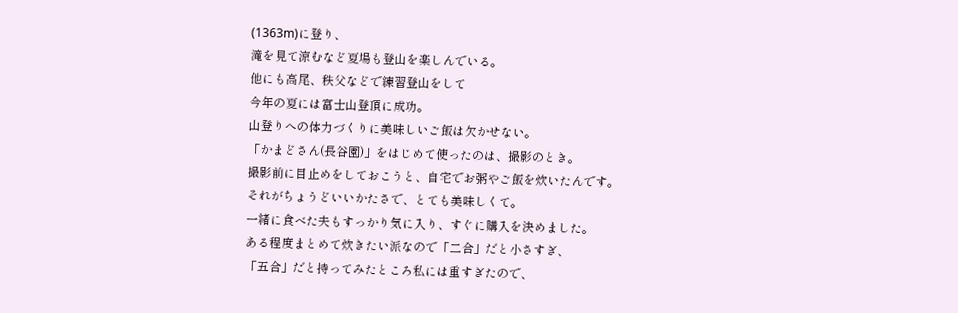(1363m)に登り、
滝を見て涼むなど夏場も登山を楽しんでいる。
他にも高尾、秩父などで練習登山をして
今年の夏には富士山登頂に成功。
山登りへの体力づくりに美味しいご飯は欠かせない。
「かまどさん(長谷園)」をはじめて使ったのは、撮影のとき。
撮影前に目止めをしておこうと、自宅でお粥やご飯を炊いたんです。
それがちょうどいいかたさで、とても美味しくて。
一緒に食べた夫もすっかり気に入り、すぐに購入を決めました。
ある程度まとめて炊きたい派なので「二合」だと小さすぎ、
「五合」だと持ってみたところ私には重すぎたので、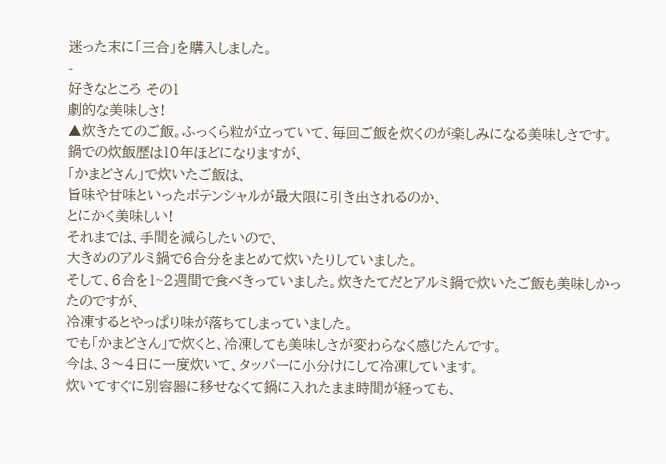迷った末に「三合」を購入しました。
-
好きなところ その1
劇的な美味しさ!
▲炊きたてのご飯。ふっくら粒が立っていて、毎回ご飯を炊くのが楽しみになる美味しさです。
鍋での炊飯歴は10年ほどになりますが、
「かまどさん」で炊いたご飯は、
旨味や甘味といったポテンシャルが最大限に引き出されるのか、
とにかく美味しい!
それまでは、手間を減らしたいので、
大きめのアルミ鍋で6合分をまとめて炊いたりしていました。
そして、6合を1~2週間で食べきっていました。炊きたてだとアルミ鍋で炊いたご飯も美味しかったのですが、
冷凍するとやっぱり味が落ちてしまっていました。
でも「かまどさん」で炊くと、冷凍しても美味しさが変わらなく感じたんです。
今は、3〜4日に一度炊いて、タッパーに小分けにして冷凍しています。
炊いてすぐに別容器に移せなくて鍋に入れたまま時間が経っても、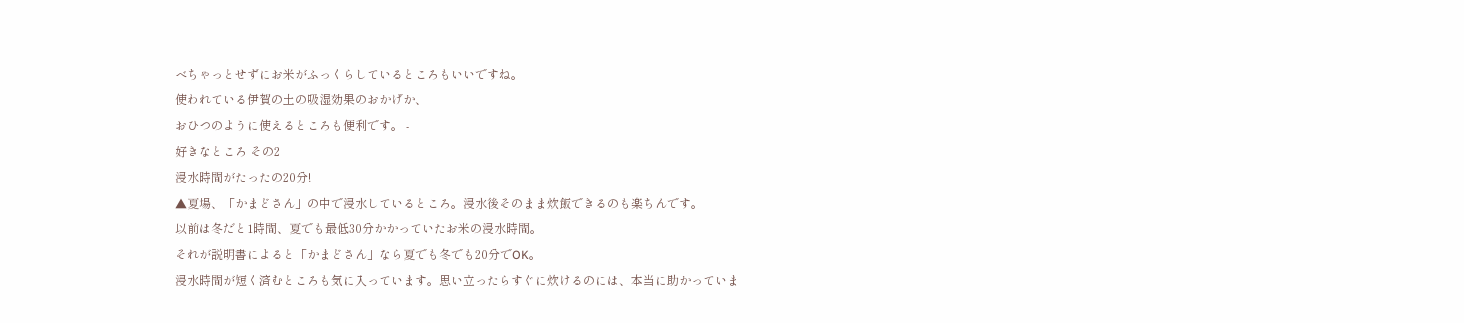べちゃっとせずにお米がふっくらしているところもいいですね。
使われている伊賀の土の吸湿効果のおかげか、
おひつのように使えるところも便利です。 -
好きなところ その2
浸水時間がたったの20分!
▲夏場、「かまどさん」の中で浸水しているところ。浸水後そのまま炊飯できるのも楽ちんです。
以前は冬だと1時間、夏でも最低30分かかっていたお米の浸水時間。
それが説明書によると「かまどさん」なら夏でも冬でも20分でOK。
浸水時間が短く済むところも気に入っています。思い立ったらすぐに炊けるのには、本当に助かっていま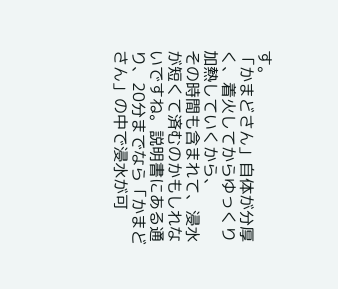す。
「かまどさん」自体が分厚く、着火してからゆっくり加熱していくから、
その時間も含まれて、浸水が短くて済むのかもしれないですね。説明書にある通り、20分までなら「かまどさん」の中で浸水が可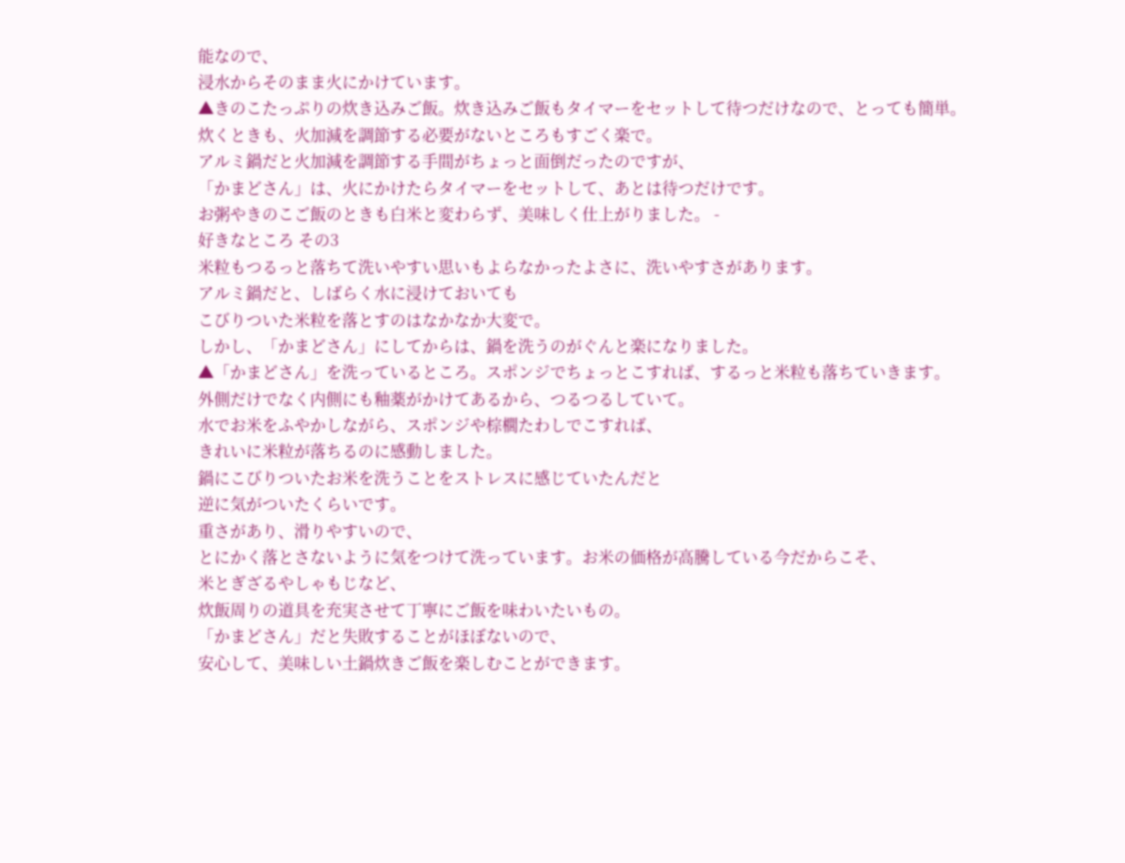能なので、
浸水からそのまま火にかけています。
▲きのこたっぷりの炊き込みご飯。炊き込みご飯もタイマーをセットして待つだけなので、とっても簡単。
炊くときも、火加減を調節する必要がないところもすごく楽で。
アルミ鍋だと火加減を調節する手間がちょっと面倒だったのですが、
「かまどさん」は、火にかけたらタイマーをセットして、あとは待つだけです。
お粥やきのこご飯のときも白米と変わらず、美味しく仕上がりました。 -
好きなところ その3
米粒もつるっと落ちて洗いやすい思いもよらなかったよさに、洗いやすさがあります。
アルミ鍋だと、しばらく水に浸けておいても
こびりついた米粒を落とすのはなかなか大変で。
しかし、「かまどさん」にしてからは、鍋を洗うのがぐんと楽になりました。
▲「かまどさん」を洗っているところ。スポンジでちょっとこすれば、するっと米粒も落ちていきます。
外側だけでなく内側にも釉薬がかけてあるから、つるつるしていて。
水でお米をふやかしながら、スポンジや棕櫚たわしでこすれば、
きれいに米粒が落ちるのに感動しました。
鍋にこびりついたお米を洗うことをストレスに感じていたんだと
逆に気がついたくらいです。
重さがあり、滑りやすいので、
とにかく落とさないように気をつけて洗っています。お米の価格が高騰している今だからこそ、
米とぎざるやしゃもじなど、
炊飯周りの道具を充実させて丁寧にご飯を味わいたいもの。
「かまどさん」だと失敗することがほぼないので、
安心して、美味しい土鍋炊きご飯を楽しむことができます。